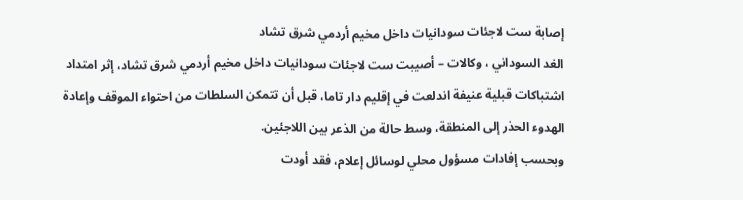إصابة ست لاجئات سودانيات داخل مخيم أردمي شرق تشاد
الغد السوداني ، وكالات – أصيبت ست لاجئات سودانيات داخل مخيم أردمي شرق تشاد، إثر امتداد اشتباكات قبلية عنيفة اندلعت في إقليم دار تاما، قبل أن تتمكن السلطات من احتواء الموقف وإعادة الهدوء الحذر إلى المنطقة، وسط حالة من الذعر بين اللاجئين.
وبحسب إفادات مسؤول محلي لوسائل إعلام، فقد أودت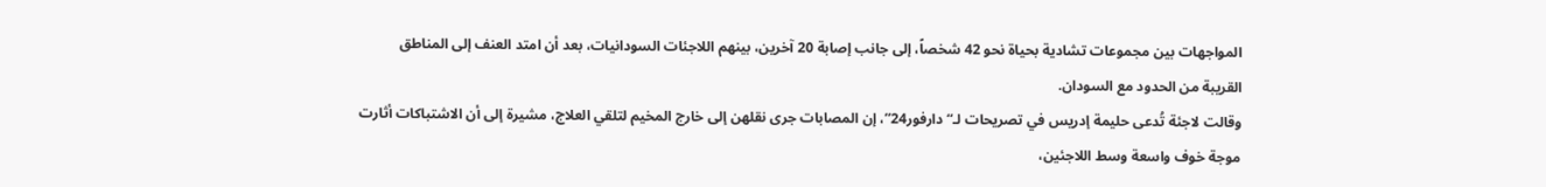المواجهات بين مجموعات تشادية بحياة نحو 42 شخصاً، إلى جانب إصابة 20 آخرين، بينهم اللاجئات السودانيات، بعد أن امتد العنف إلى المناطق القريبة من الحدود مع السودان.
وقالت لاجئة تُدعى حليمة إدريس في تصريحات لـ“دارفور24”، إن المصابات جرى نقلهن إلى خارج المخيم لتلقي العلاج، مشيرة إلى أن الاشتباكات أثارت موجة خوف واسعة وسط اللاجئين،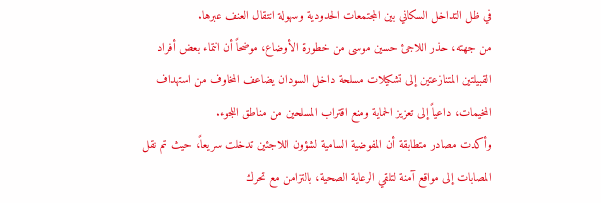في ظل التداخل السكاني بين المجتمعات الحدودية وسهولة انتقال العنف عبرها.
من جهته، حذر اللاجئ حسين موسى من خطورة الأوضاع، موضحاً أن انتماء بعض أفراد القبيلتين المتنازعتين إلى تشكيلات مسلحة داخل السودان يضاعف المخاوف من استهداف المخيمات، داعياً إلى تعزيز الحماية ومنع اقتراب المسلحين من مناطق اللجوء.
وأكدت مصادر متطابقة أن المفوضية السامية لشؤون اللاجئين تدخلت سريعاً، حيث تم نقل المصابات إلى مواقع آمنة لتلقي الرعاية الصحية، بالتزامن مع تحرك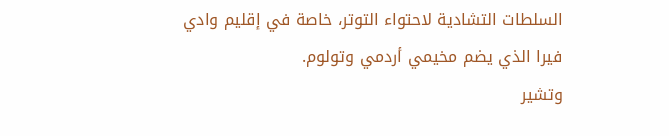السلطات التشادية لاحتواء التوتر، خاصة في إقليم وادي فيرا الذي يضم مخيمي أردمي وتولوم.
وتشير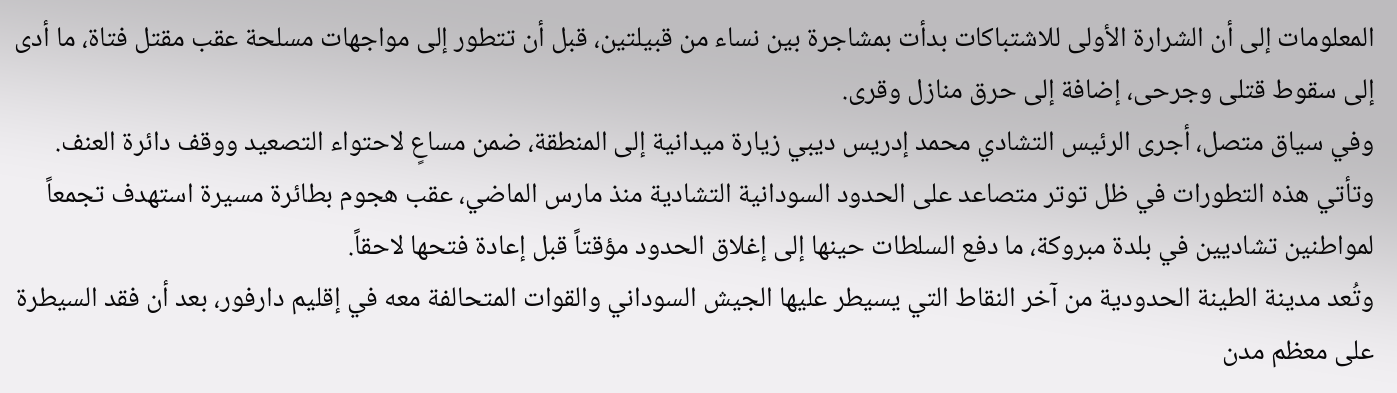المعلومات إلى أن الشرارة الأولى للاشتباكات بدأت بمشاجرة بين نساء من قبيلتين، قبل أن تتطور إلى مواجهات مسلحة عقب مقتل فتاة، ما أدى إلى سقوط قتلى وجرحى، إضافة إلى حرق منازل وقرى.
وفي سياق متصل، أجرى الرئيس التشادي محمد إدريس ديبي زيارة ميدانية إلى المنطقة، ضمن مساعٍ لاحتواء التصعيد ووقف دائرة العنف.
وتأتي هذه التطورات في ظل توتر متصاعد على الحدود السودانية التشادية منذ مارس الماضي، عقب هجوم بطائرة مسيرة استهدف تجمعاً لمواطنين تشاديين في بلدة مبروكة، ما دفع السلطات حينها إلى إغلاق الحدود مؤقتاً قبل إعادة فتحها لاحقاً.
وتُعد مدينة الطينة الحدودية من آخر النقاط التي يسيطر عليها الجيش السوداني والقوات المتحالفة معه في إقليم دارفور، بعد أن فقد السيطرة على معظم مدن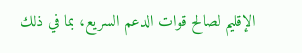الإقليم لصالح قوات الدعم السريع، بما في ذلك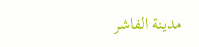مدينة الفاشر